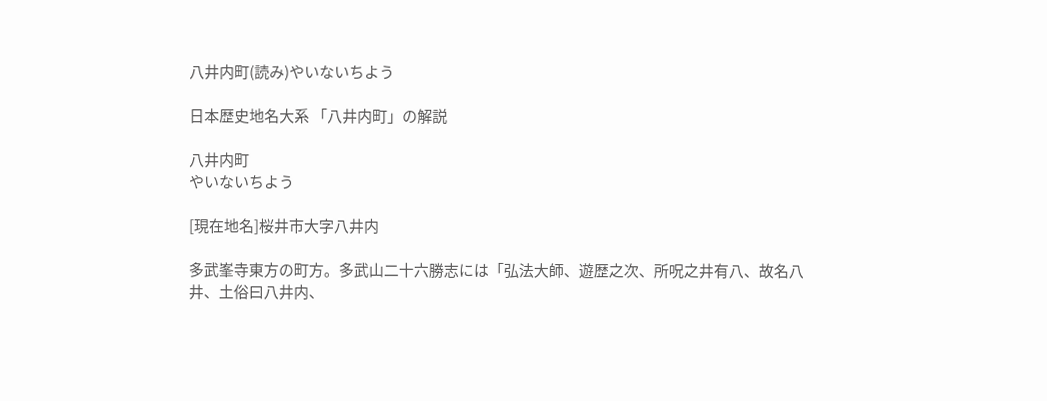八井内町(読み)やいないちよう

日本歴史地名大系 「八井内町」の解説

八井内町
やいないちよう

[現在地名]桜井市大字八井内

多武峯寺東方の町方。多武山二十六勝志には「弘法大師、遊歴之次、所呪之井有八、故名八井、土俗曰八井内、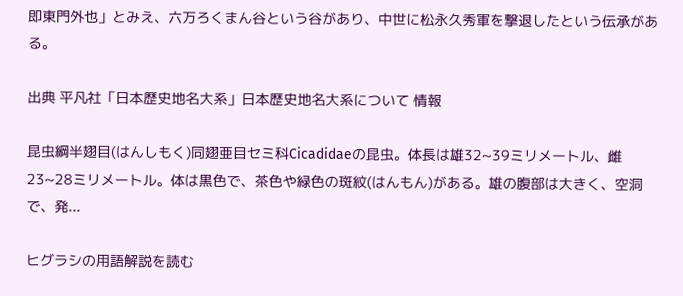即東門外也」とみえ、六万ろくまん谷という谷があり、中世に松永久秀軍を撃退したという伝承がある。

出典 平凡社「日本歴史地名大系」日本歴史地名大系について 情報

昆虫綱半翅目(はんしもく)同翅亜目セミ科Cicadidaeの昆虫。体長は雄32~39ミリメートル、雌23~28ミリメートル。体は黒色で、茶色や緑色の斑紋(はんもん)がある。雄の腹部は大きく、空洞で、発...

ヒグラシの用語解説を読む